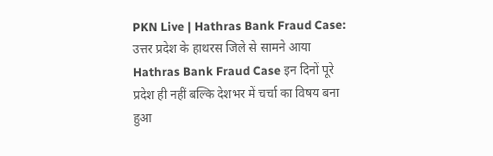PKN Live | Hathras Bank Fraud Case: उत्तर प्रदेश के हाथरस जिले से सामने आया Hathras Bank Fraud Case इन दिनों पूरे प्रदेश ही नहीं बल्कि देशभर में चर्चा का विषय बना हुआ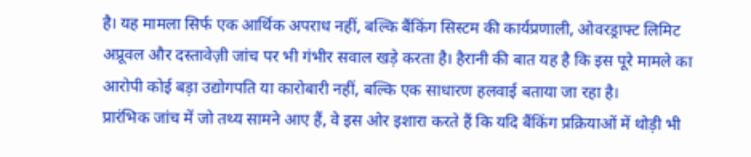है। यह मामला सिर्फ एक आर्थिक अपराध नहीं, बल्कि बैंकिंग सिस्टम की कार्यप्रणाली, ओवरड्राफ्ट लिमिट अप्रूवल और दस्तावेज़ी जांच पर भी गंभीर सवाल खड़े करता है। हैरानी की बात यह है कि इस पूरे मामले का आरोपी कोई बड़ा उद्योगपति या कारोबारी नहीं, बल्कि एक साधारण हलवाई बताया जा रहा है।
प्रारंभिक जांच में जो तथ्य सामने आए हैं, वे इस ओर इशारा करते हैं कि यदि बैंकिंग प्रक्रियाओं में थोड़ी भी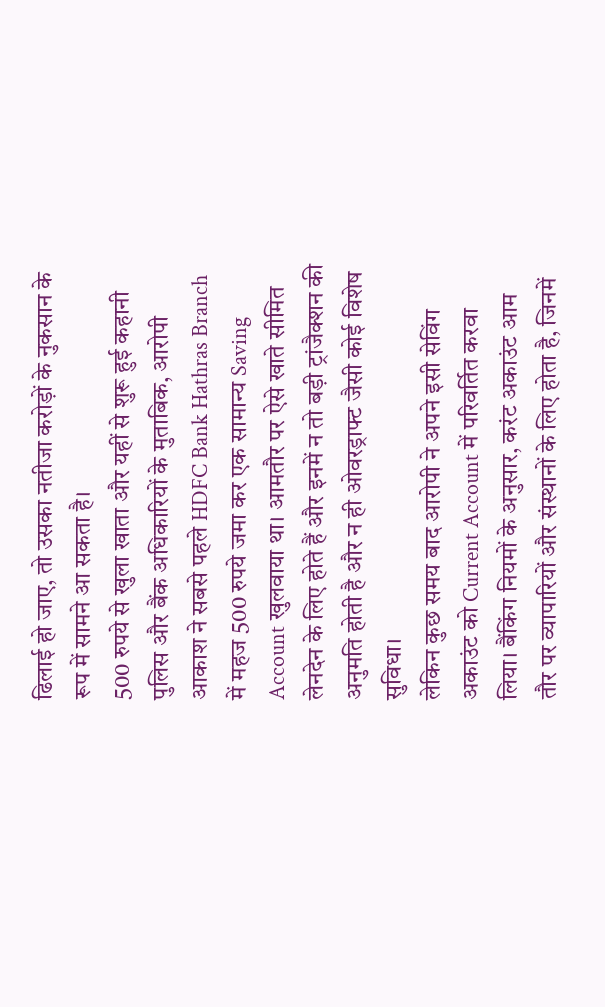ढिलाई हो जाए, तो उसका नतीजा करोड़ों के नुकसान के रूप में सामने आ सकता है।
500 रुपये से खुला खाता और यहीं से शुरू हुई कहानी
पुलिस और बैंक अधिकारियों के मुताबिक, आरोपी आकाश ने सबसे पहले HDFC Bank Hathras Branch में महज 500 रुपये जमा कर एक सामान्य Saving Account खुलवाया था। आमतौर पर ऐसे खाते सीमित लेनदेन के लिए होते हैं और इनमें न तो बड़ी ट्रांजैक्शन की अनुमति होती है और न ही ओवरड्राफ्ट जैसी कोई विशेष सुविधा।
लेकिन कुछ समय बाद आरोपी ने अपने इसी सेविंग अकाउंट को Current Account में परिवर्तित करवा लिया। बैंकिंग नियमों के अनुसार, करंट अकाउंट आम तौर पर व्यापारियों और संस्थानों के लिए होता है, जिनमें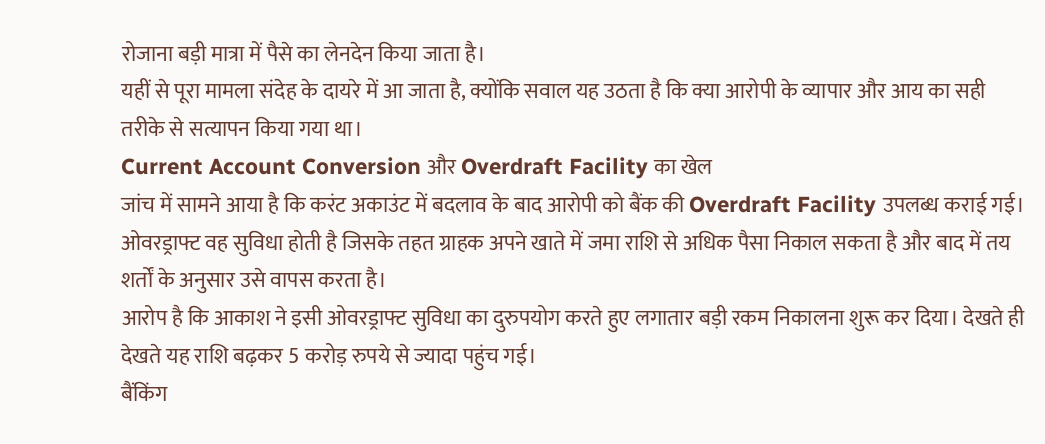रोजाना बड़ी मात्रा में पैसे का लेनदेन किया जाता है।
यहीं से पूरा मामला संदेह के दायरे में आ जाता है, क्योंकि सवाल यह उठता है कि क्या आरोपी के व्यापार और आय का सही तरीके से सत्यापन किया गया था।
Current Account Conversion और Overdraft Facility का खेल
जांच में सामने आया है कि करंट अकाउंट में बदलाव के बाद आरोपी को बैंक की Overdraft Facility उपलब्ध कराई गई। ओवरड्राफ्ट वह सुविधा होती है जिसके तहत ग्राहक अपने खाते में जमा राशि से अधिक पैसा निकाल सकता है और बाद में तय शर्तों के अनुसार उसे वापस करता है।
आरोप है कि आकाश ने इसी ओवरड्राफ्ट सुविधा का दुरुपयोग करते हुए लगातार बड़ी रकम निकालना शुरू कर दिया। देखते ही देखते यह राशि बढ़कर 5 करोड़ रुपये से ज्यादा पहुंच गई।
बैंकिंग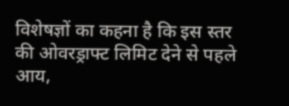विशेषज्ञों का कहना है कि इस स्तर की ओवरड्राफ्ट लिमिट देने से पहले आय,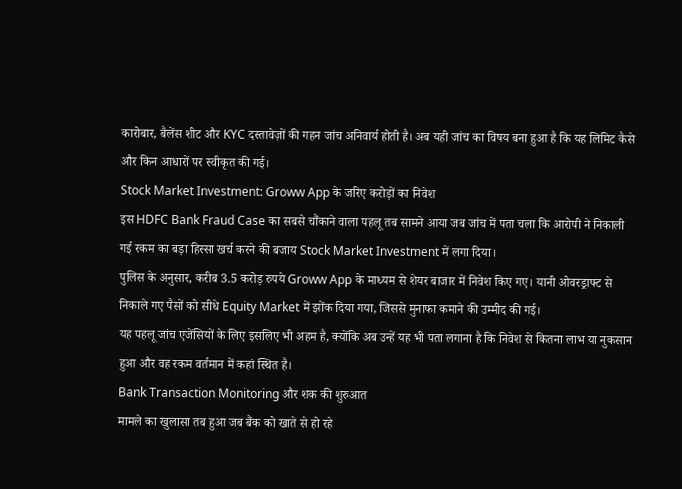कारोबार, बैलेंस शीट और KYC दस्तावेज़ों की गहन जांच अनिवार्य होती है। अब यही जांच का विषय बना हुआ है कि यह लिमिट कैसे और किन आधारों पर स्वीकृत की गई।
Stock Market Investment: Groww App के जरिए करोड़ों का निवेश
इस HDFC Bank Fraud Case का सबसे चौंकाने वाला पहलू तब सामने आया जब जांच में पता चला कि आरोपी ने निकाली गई रकम का बड़ा हिस्सा खर्च करने की बजाय Stock Market Investment में लगा दिया।
पुलिस के अनुसार, करीब 3.5 करोड़ रुपये Groww App के माध्यम से शेयर बाजार में निवेश किए गए। यानी ओवरड्राफ्ट से निकाले गए पैसों को सीधे Equity Market में झोंक दिया गया, जिससे मुनाफा कमाने की उम्मीद की गई।
यह पहलू जांच एजेंसियों के लिए इसलिए भी अहम है, क्योंकि अब उन्हें यह भी पता लगाना है कि निवेश से कितना लाभ या नुकसान हुआ और वह रकम वर्तमान में कहां स्थित है।
Bank Transaction Monitoring और शक की शुरुआत
मामले का खुलासा तब हुआ जब बैंक को खाते से हो रहे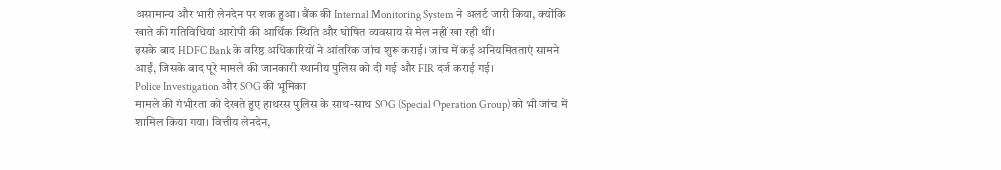असामान्य और भारी लेनदेन पर शक हुआ। बैंक की Internal Monitoring System ने अलर्ट जारी किया, क्योंकि खाते की गतिविधियां आरोपी की आर्थिक स्थिति और घोषित व्यवसाय से मेल नहीं खा रही थीं।
इसके बाद HDFC Bank के वरिष्ठ अधिकारियों ने आंतरिक जांच शुरू कराई। जांच में कई अनियमितताएं सामने आईं, जिसके बाद पूरे मामले की जानकारी स्थानीय पुलिस को दी गई और FIR दर्ज कराई गई।
Police Investigation और SOG की भूमिका
मामले की गंभीरता को देखते हुए हाथरस पुलिस के साथ-साथ SOG (Special Operation Group) को भी जांच में शामिल किया गया। वित्तीय लेनदेन,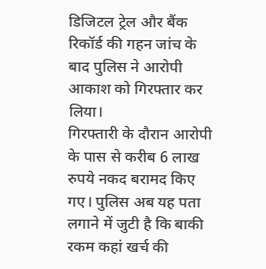डिजिटल ट्रेल और बैंक रिकॉर्ड की गहन जांच के बाद पुलिस ने आरोपी आकाश को गिरफ्तार कर लिया।
गिरफ्तारी के दौरान आरोपी के पास से करीब 6 लाख रुपये नकद बरामद किए गए। पुलिस अब यह पता लगाने में जुटी है कि बाकी रकम कहां खर्च की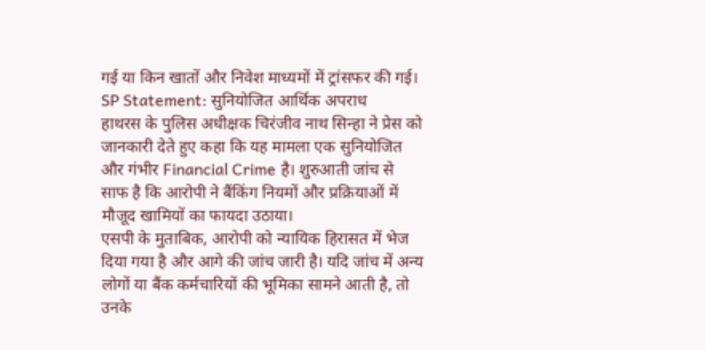गई या किन खातों और निवेश माध्यमों में ट्रांसफर की गई।
SP Statement: सुनियोजित आर्थिक अपराध
हाथरस के पुलिस अधीक्षक चिरंजीव नाथ सिन्हा ने प्रेस को जानकारी देते हुए कहा कि यह मामला एक सुनियोजित और गंभीर Financial Crime है। शुरुआती जांच से साफ है कि आरोपी ने बैंकिंग नियमों और प्रक्रियाओं में मौजूद खामियों का फायदा उठाया।
एसपी के मुताबिक, आरोपी को न्यायिक हिरासत में भेज दिया गया है और आगे की जांच जारी है। यदि जांच में अन्य लोगों या बैंक कर्मचारियों की भूमिका सामने आती है, तो उनके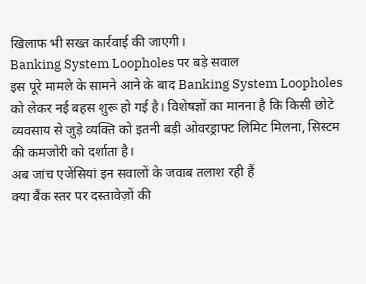खिलाफ भी सख्त कार्रवाई की जाएगी।
Banking System Loopholes पर बड़े सवाल
इस पूरे मामले के सामने आने के बाद Banking System Loopholes को लेकर नई बहस शुरू हो गई है। विशेषज्ञों का मानना है कि किसी छोटे व्यवसाय से जुड़े व्यक्ति को इतनी बड़ी ओवरड्राफ्ट लिमिट मिलना, सिस्टम की कमजोरी को दर्शाता है।
अब जांच एजेंसियां इन सवालों के जवाब तलाश रही हैं
क्या बैंक स्तर पर दस्तावेज़ों की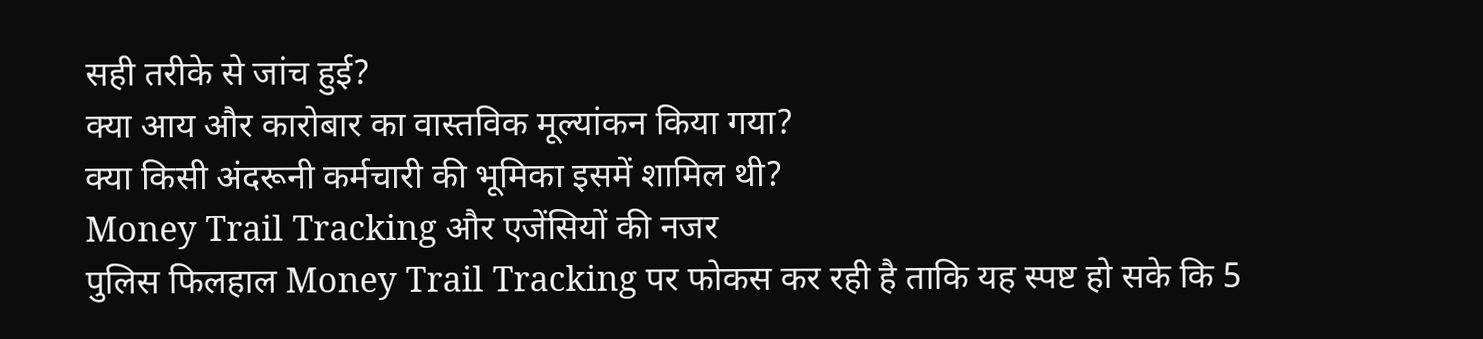सही तरीके से जांच हुई?
क्या आय और कारोबार का वास्तविक मूल्यांकन किया गया?
क्या किसी अंदरूनी कर्मचारी की भूमिका इसमें शामिल थी?
Money Trail Tracking और एजेंसियों की नजर
पुलिस फिलहाल Money Trail Tracking पर फोकस कर रही है ताकि यह स्पष्ट हो सके कि 5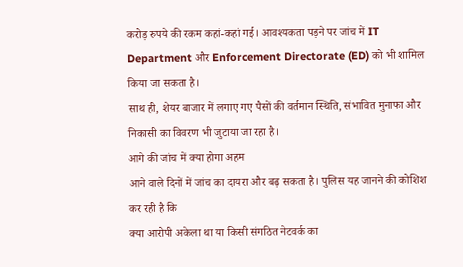करोड़ रुपये की रकम कहां-कहां गई। आवश्यकता पड़ने पर जांच में IT Department और Enforcement Directorate (ED) को भी शामिल किया जा सकता है।
साथ ही, शेयर बाजार में लगाए गए पैसों की वर्तमान स्थिति, संभावित मुनाफा और निकासी का विवरण भी जुटाया जा रहा है।
आगे की जांच में क्या होगा अहम
आने वाले दिनों में जांच का दायरा और बढ़ सकता है। पुलिस यह जानने की कोशिश कर रही है कि
क्या आरोपी अकेला था या किसी संगठित नेटवर्क का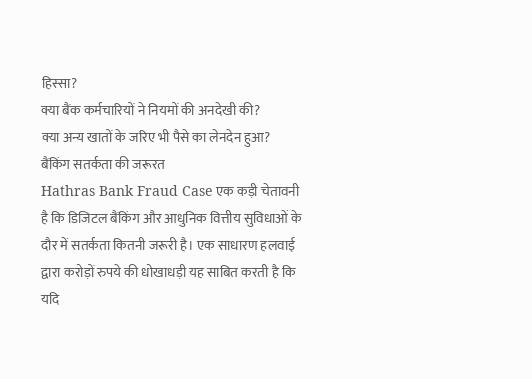हिस्सा?
क्या बैंक कर्मचारियों ने नियमों की अनदेखी की?
क्या अन्य खातों के जरिए भी पैसे का लेनदेन हुआ?
बैंकिंग सतर्कता की जरूरत
Hathras Bank Fraud Case एक कड़ी चेतावनी है कि डिजिटल बैंकिंग और आधुनिक वित्तीय सुविधाओं के दौर में सतर्कता कितनी जरूरी है। एक साधारण हलवाई द्वारा करोड़ों रुपये की धोखाधड़ी यह साबित करती है कि यदि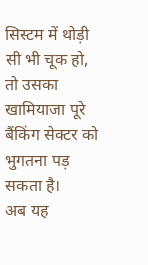सिस्टम में थोड़ी सी भी चूक हो, तो उसका खामियाजा पूरे बैंकिंग सेक्टर को भुगतना पड़ सकता है।
अब यह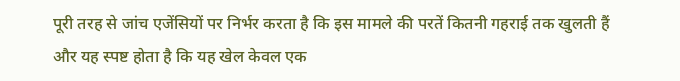पूरी तरह से जांच एजेंसियों पर निर्भर करता है कि इस मामले की परतें कितनी गहराई तक खुलती हैं और यह स्पष्ट होता है कि यह खेल केवल एक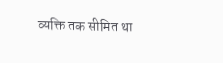व्यक्ति तक सीमित था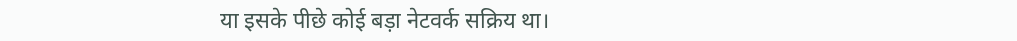या इसके पीछे कोई बड़ा नेटवर्क सक्रिय था।